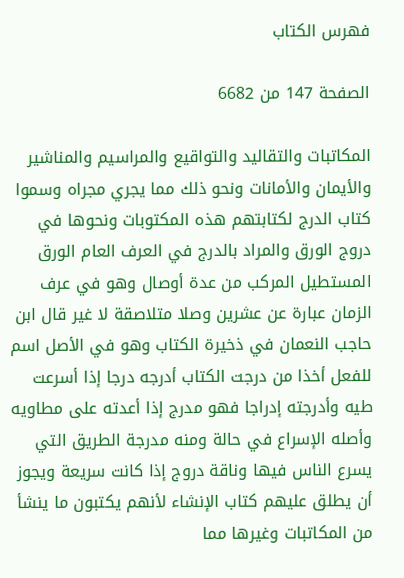فهرس الكتاب

الصفحة 147 من 6682

المكاتبات والتقاليد والتواقيع والمراسيم والمناشير والأيمان والأمانات ونحو ذلك مما يجري مجراه وسموا كتاب الدرج لكتابتهم هذه المكتوبات ونحوها في دروج الورق والمراد بالدرج في العرف العام الورق المستطيل المركب من عدة أوصال وهو في عرف الزمان عبارة عن عشرين وصلا متلاصقة لا غير قال ابن حاجب النعمان في ذخيرة الكتاب وهو في الأصل اسم للفعل أخذا من درجت الكتاب أدرجه درجا إذا أسرعت طيه وأدرجته إدراجا فهو مدرج إذا أعدته على مطاويه وأصله الإسراع في حالة ومنه مدرجة الطريق التي يسرع الناس فيها وناقة دروج إذا كانت سريعة ويجوز أن يطلق عليهم كتاب الإنشاء لأنهم يكتبون ما ينشأ من المكاتبات وغيرها مما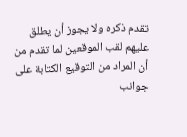تقدم ذكره ولا يجوز أن يطلق عليهم لقب الموقعين لما تقدم من أن المراد من التوقيع الكتابة على جوانب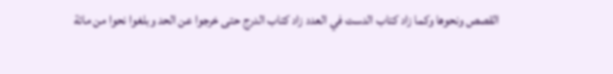القصص ونحوها وكما زاد كتاب الدست في العدد زاد كتاب الدرج حتى خرجوا عن الحد وبلغوا نحوا من مائة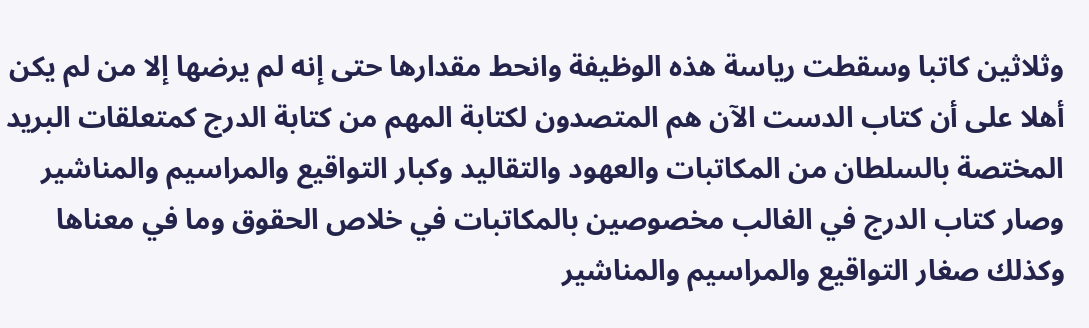وثلاثين كاتبا وسقطت رياسة هذه الوظيفة وانحط مقدارها حتى إنه لم يرضها إلا من لم يكن أهلا على أن كتاب الدست الآن هم المتصدون لكتابة المهم من كتابة الدرج كمتعلقات البريد المختصة بالسلطان من المكاتبات والعهود والتقاليد وكبار التواقيع والمراسيم والمناشير وصار كتاب الدرج في الغالب مخصوصين بالمكاتبات في خلاص الحقوق وما في معناها وكذلك صغار التواقيع والمراسيم والمناشير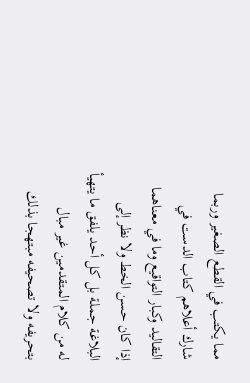مما يكتب في القطع الصغير وربما شارك أعلاهم كتاب الدست في التقاليد وكبار التواقيع وما في معناهما إذا كان حسن الخط ولا نظر إلى البلاغة جملة بل كل أحد يلفق ما يتهيأ له من كلام المتقدمين غير مبال بتحريفه ولا تصحيفه مبتهجا بذلك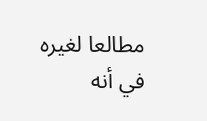مطالعا لغيره في أنه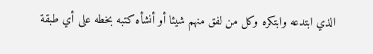الذي ابتدعه وابتكره وكل من لفق منهم شيئا أو أنشأه كتبه بخطه على أي طبقة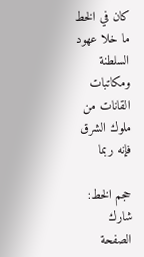كان في الخط ما خلا عهود السلطنة ومكاتبات القانات من ملوك الشرق فإنه ربما

حجم الخط:
شارك الصفحة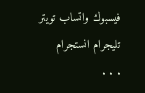فيسبوك واتساب تويتر تليجرام انستجرام
. . .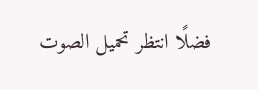فضلًا انتظر تحميل الصوت